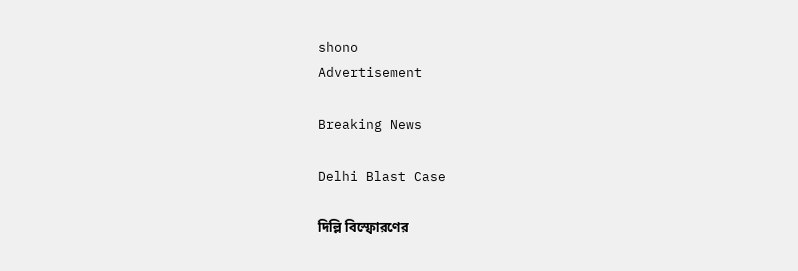shono
Advertisement

Breaking News

Delhi Blast Case

দিল্লি বিস্ফোরণের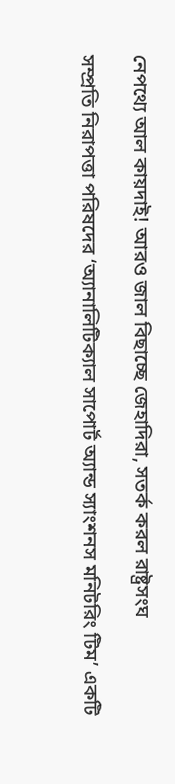নেপথ্যে আল কায়দাই! আরও জাল বিছাচ্ছে জেহাদিরা, সতর্ক করল রাষ্ট্রসংঘ

সম্প্রতি নিরাপত্তা পরিষদের ‘অ্যানালিটিক্যাল সাপোর্ট অ্যান্ড স্যাংশনস মনিটরিং টিম’ একটি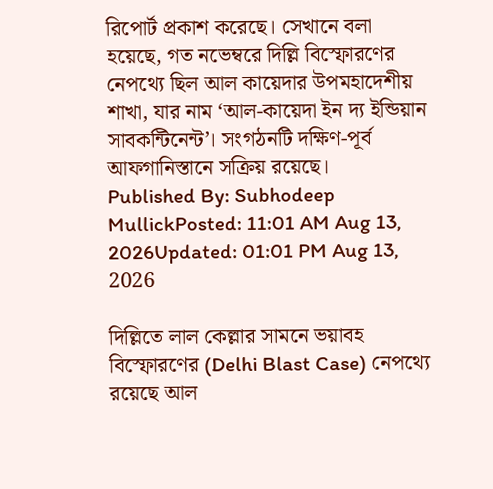রিপোর্ট প্রকাশ করেছে। সেখানে বলা হয়েছে, গত নভেম্বরে দিল্লি বিস্ফোরণের নেপথ্যে ছিল আল কায়েদার উপমহাদেশীয় শাখা, যার নাম ‘আল-কায়েদা ইন দ্য ইন্ডিয়ান সাবকন্টিনেন্ট’। সংগঠনটি দক্ষিণ-পূর্ব আফগানিস্তানে সক্রিয় রয়েছে।
Published By: Subhodeep MullickPosted: 11:01 AM Aug 13, 2026Updated: 01:01 PM Aug 13, 2026

দিল্লিতে লাল কেল্লার সামনে ভয়াবহ বিস্ফোরণের (Delhi Blast Case) নেপথ্যে রয়েছে আল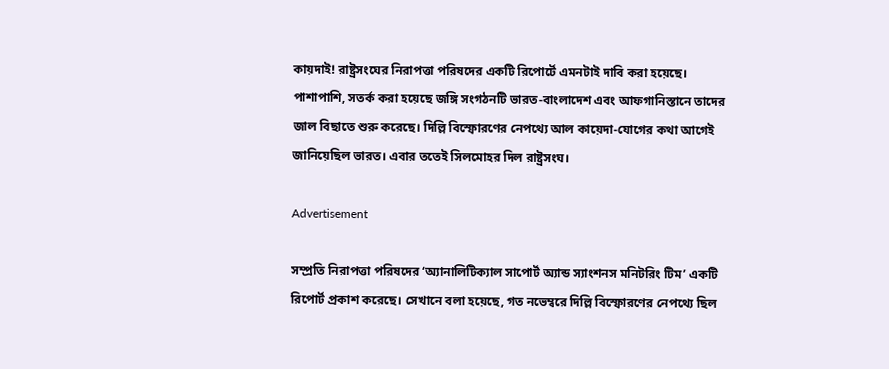কায়দাই! রাষ্ট্রসংঘের নিরাপত্তা পরিষদের একটি রিপোর্টে এমনটাই দাবি করা হয়েছে। পাশাপাশি, সতর্ক করা হয়েছে জঙ্গি সংগঠনটি ভারত-বাংলাদেশ এবং আফগানিস্তানে তাদের জাল বিছাতে শুরু করেছে। দিল্লি বিস্ফোরণের নেপথ্যে আল কায়েদা-যোগের কথা আগেই জানিয়েছিল ভারত। এবার ততেই সিলমোহর দিল রাষ্ট্রসংঘ।

Advertisement

সম্প্রতি নিরাপত্তা পরিষদের ‘অ্যানালিটিক্যাল সাপোর্ট অ্যান্ড স্যাংশনস মনিটরিং টিম’ একটি রিপোর্ট প্রকাশ করেছে। সেখানে বলা হয়েছে, গত নভেম্বরে দিল্লি বিস্ফোরণের নেপথ্যে ছিল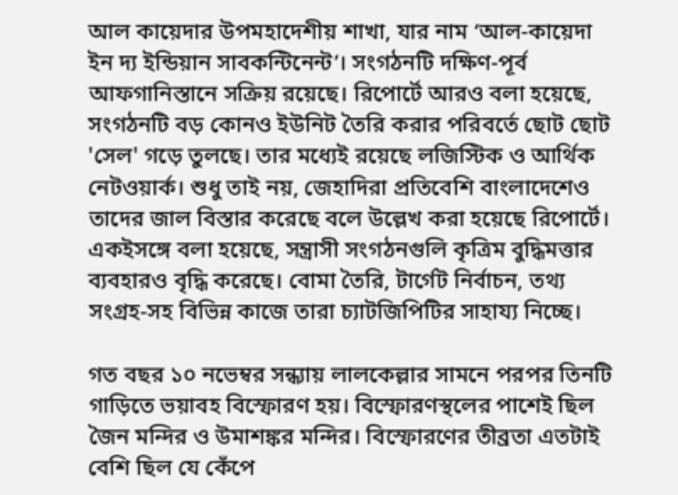আল কায়েদার উপমহাদেশীয় শাখা, যার নাম ‘আল-কায়েদা ইন দ্য ইন্ডিয়ান সাবকন্টিনেন্ট’। সংগঠনটি দক্ষিণ-পূর্ব আফগানিস্তানে সক্রিয় রয়েছে। রিপোর্টে আরও বলা হয়েছে, সংগঠনটি বড় কোনও ইউনিট তৈরি করার পরিবর্তে ছোট ছোট 'সেল' গড়ে তুলছে। তার মধ্যেই রয়েছে লজিস্টিক ও আর্থিক নেটওয়ার্ক। শুধু তাই নয়, জেহাদিরা প্রতিবেশি বাংলাদেশেও তাদের জাল বিস্তার করেছে বলে উল্লেখ করা হয়েছে রিপোর্টে। একইসঙ্গে বলা হয়েছে, সন্ত্রাসী সংগঠনগুলি কৃত্রিম বুদ্ধিমত্তার ব্যবহারও বৃদ্ধি করেছে। বোমা তৈরি, টার্গেট নির্বাচন, তথ্য সংগ্রহ-সহ বিভিন্ন কাজে তারা চ্যাটজিপিটির সাহায্য নিচ্ছে।

গত বছর ১০ নভেম্বর সন্ধ্যায় লালকেল্লার সামনে পরপর তিনটি গাড়িতে ভয়াবহ বিস্ফোরণ হয়। বিস্ফোরণস্থলের পাশেই ছিল জৈন মন্দির ও উমাশঙ্কর মন্দির। বিস্ফোরণের তীব্রতা এতটাই বেশি ছিল যে কেঁপে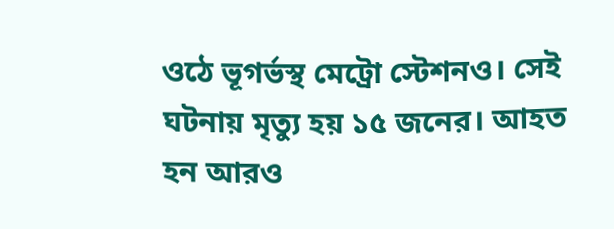ওঠে ভূগর্ভস্থ মেট্রো স্টেশনও। সেই ঘটনায় মৃত্যু হয় ১৫ জনের। আহত হন আরও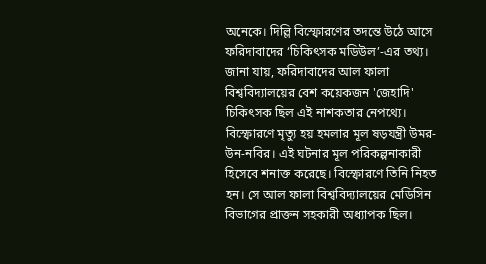অনেকে। দিল্লি বিস্ফোরণের তদন্তে উঠে আসে ফরিদাবাদের ‘চিকিৎসক মডিউল’-এর তথ্য। জানা যায়, ফরিদাবাদের আল ফালা বিশ্ববিদ্যালয়ের বেশ কয়েকজন 'জেহাদি' চিকিৎসক ছিল এই নাশকতার নেপথ্যে। বিস্ফোরণে মৃত্যু হয় হমলার মূল ষড়যন্ত্রী উমর-উন-নবির। এই ঘটনার মূল পরিকল্পনাকারী হিসেবে শনাক্ত করেছে। বিস্ফোরণে তিনি নিহত হন। সে আল ফালা বিশ্ববিদ্যালয়ের মেডিসিন বিভাগের প্রাক্তন সহকারী অধ্যাপক ছিল।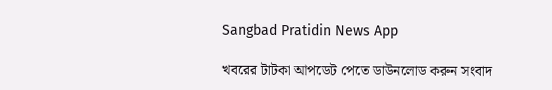Sangbad Pratidin News App

খবরের টাটকা আপডেট পেতে ডাউনলোড করুন সংবাদ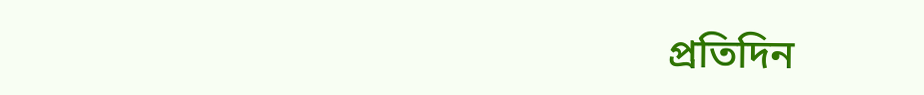প্রতিদিন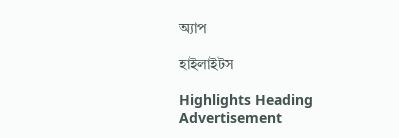অ্যাপ

হাইলাইটস

Highlights Heading
Advertisement